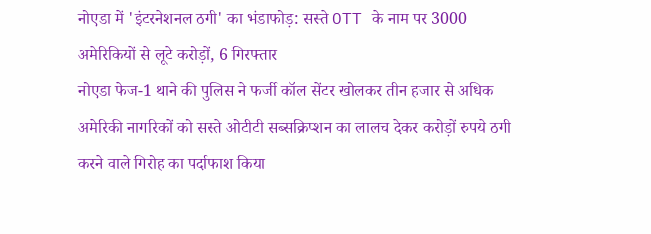नोएडा में 'इंटरनेशनल ठगी' का भंडाफोड़: सस्ते OTT के नाम पर 3000 अमेरिकियों से लूटे करोड़ों, 6 गिरफ्तार
नोएडा फेज-1 थाने की पुलिस ने फर्जी कॉल सेंटर खोलकर तीन हजार से अधिक अमेरिकी नागरिकों को सस्ते ओटीटी सब्सक्रिप्शन का लालच देकर करोड़ों रुपये ठगी करने वाले गिरोह का पर्दाफाश किया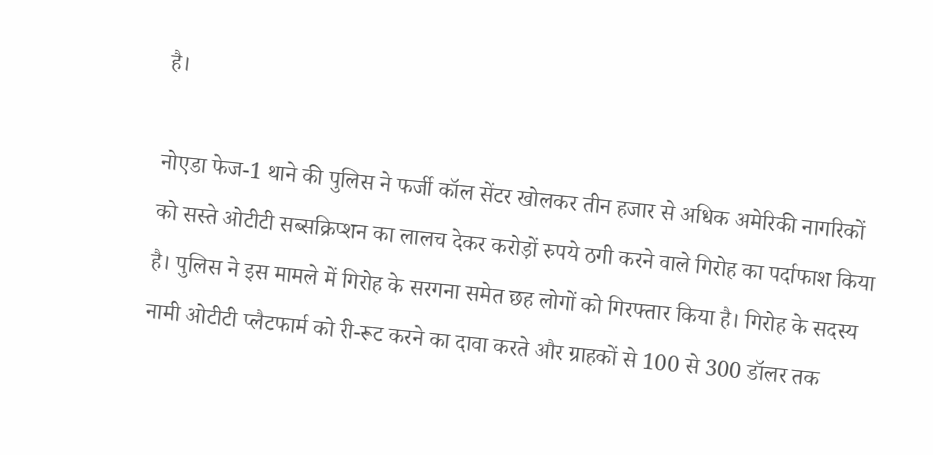है।

नोएडा फेज-1 थाने की पुलिस ने फर्जी कॉल सेंटर खोलकर तीन हजार से अधिक अमेरिकी नागरिकों को सस्ते ओटीटी सब्सक्रिप्शन का लालच देकर करोड़ों रुपये ठगी करने वाले गिरोह का पर्दाफाश किया है। पुलिस ने इस मामले में गिरोह के सरगना समेत छह लोगों को गिरफ्तार किया है। गिरोह के सदस्य नामी ओटीटी प्लैटफार्म को री-रूट करने का दावा करते और ग्राहकों से 100 से 300 डॉलर तक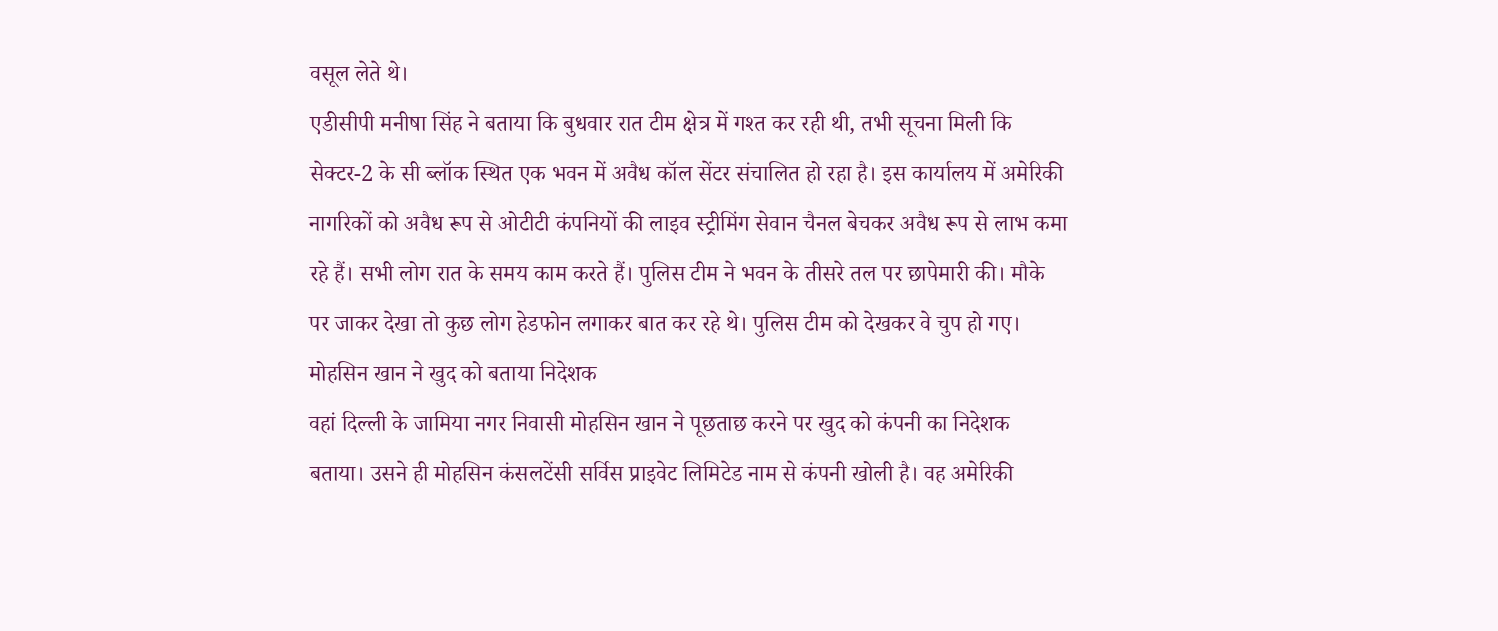वसूल लेते थे।
एडीसीपी मनीषा सिंह ने बताया कि बुधवार रात टीम क्षेत्र में गश्त कर रही थी, तभी सूचना मिली कि सेक्टर-2 के सी ब्लॉक स्थित एक भवन में अवैध कॉल सेंटर संचालित हो रहा है। इस कार्यालय में अमेरिकी नागरिकों को अवैध रूप से ओटीटी कंपनियों की लाइव स्ट्रीमिंग सेवान चैनल बेचकर अवैध रूप से लाभ कमा रहे हैं। सभी लोग रात के समय काम करते हैं। पुलिस टीम ने भवन के तीसरे तल पर छापेमारी की। मौके पर जाकर देखा तो कुछ लोग हेडफोन लगाकर बात कर रहे थे। पुलिस टीम को देखकर वे चुप हो गए।
मोहसिन खान ने खुद को बताया निदेशक
वहां दिल्ली के जामिया नगर निवासी मोहसिन खान ने पूछताछ करने पर खुद को कंपनी का निदेशक बताया। उसने ही मोहसिन कंसलटेंसी सर्विस प्राइवेट लिमिटेड नाम से कंपनी खोली है। वह अमेरिकी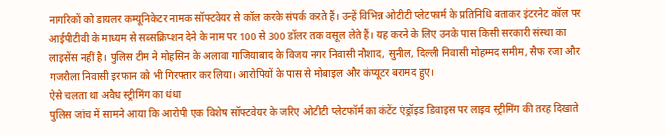नागरिकों को डायलर कम्यूनिकेटर नामक सॉफ्टवेयर से कॉल करके संपर्क करते हैं। उन्हें विभिन्न ओटीटी प्लेटफार्म के प्रतिनिधि बताकर इंटरनेट कॉल पर आईपीटीवी के माध्यम से सब्सक्रिप्शन देने के नाम पर 100 से 300 डॉलर तक वसूल लेते हैं। यह करने के लिए उनके पास किसी सरकारी संस्था का लाइसेंस नहीं है। पुलिस टीम ने मोहसिन के अलावा गाजियाबाद के विजय नगर निवासी नौशाद, सुनील, दिल्ली निवासी मोहम्मद समीम, सैफ रजा और गजरौला निवासी इरफान को भी गिरफ्तार कर लिया। आरोपियों के पास से मोबाइल और कंप्यूटर बरामद हुए।
ऐसे चलता था अवैध स्ट्रीमिंग का धंधा
पुलिस जांच में सामने आया कि आरोपी एक विशेष सॉफ्टवेयर के जरिए ओटीटी प्लेटफॉर्म का कंटेंट एंड्रॉइड डिवाइस पर लाइव स्ट्रीमिंग की तरह दिखाते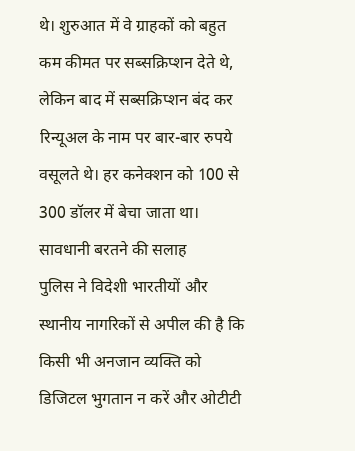थे। शुरुआत में वे ग्राहकों को बहुत कम कीमत पर सब्सक्रिप्शन देते थे, लेकिन बाद में सब्सक्रिप्शन बंद कर रिन्यूअल के नाम पर बार-बार रुपये वसूलते थे। हर कनेक्शन को 100 से 300 डॉलर में बेचा जाता था।
सावधानी बरतने की सलाह
पुलिस ने विदेशी भारतीयों और स्थानीय नागरिकों से अपील की है कि किसी भी अनजान व्यक्ति को डिजिटल भुगतान न करें और ओटीटी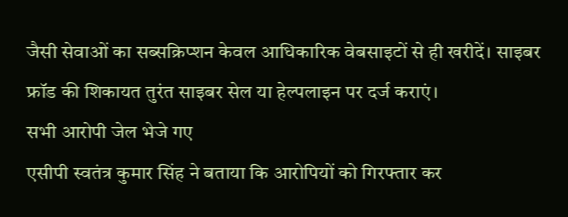जैसी सेवाओं का सब्सक्रिप्शन केवल आधिकारिक वेबसाइटों से ही खरीदें। साइबर फ्रॉड की शिकायत तुरंत साइबर सेल या हेल्पलाइन पर दर्ज कराएं।
सभी आरोपी जेल भेजे गए
एसीपी स्वतंत्र कुमार सिंह ने बताया कि आरोपियों को गिरफ्तार कर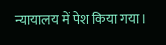न्यायालय में पेश किया गया।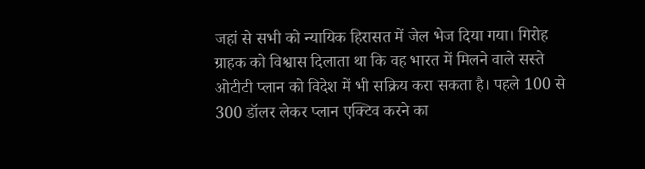जहां से सभी को न्यायिक हिरासत में जेल भेज दिया गया। गिरोह ग्राहक को विश्वास दिलाता था कि वह भारत में मिलने वाले सस्ते ओटीटी प्लान को विदेश में भी सक्रिय करा सकता है। पहले 100 से 300 डॉलर लेकर प्लान एक्टिव करने का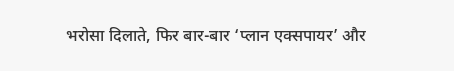भरोसा दिलाते, फिर बार-बार ‘प्लान एक्सपायर’ और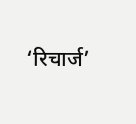‘रिचार्ज’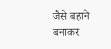जैसे बहाने बनाकर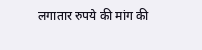लगातार रुपये की मांग की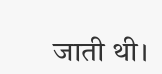जाती थी।